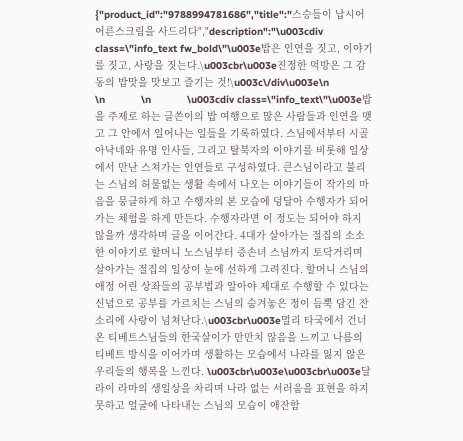{"product_id":"9788994781686","title":"스승들이 납시어 어른스크림을 사드리다","description":"\u003cdiv class=\"info_text fw_bold\"\u003e밥은 인연을 짓고, 이야기를 짓고, 사랑을 짓는다.\u003cbr\u003e진정한 먹방은 그 감동의 밥맛을 맛보고 즐기는 것!\u003c\/div\u003e\n            \n            \n            \u003cdiv class=\"info_text\"\u003e밥을 주제로 하는 글쓴이의 밥 여행으로 많은 사람들과 인연을 맺고 그 안에서 일어나는 일들을 기록하였다. 스님에서부터 시골 아낙네와 유명 인사들, 그리고 탈북자의 이야기를 비롯해 일상에서 만난 스쳐가는 인연들로 구성하였다. 큰스님이라고 불리는 스님의 허물없는 생활 속에서 나오는 이야기들이 작가의 마음을 뭉클하게 하고 수행자의 본 모습에 덩달아 수행자가 되어 가는 체험을 하게 만든다. 수행자라면 이 정도는 되어야 하지 않을까 생각하며 글을 이어간다. 4대가 살아가는 절집의 소소한 이야기로 할머니 노스님부터 증손녀 스님까지 토닥거리며 살아가는 절집의 일상이 눈에 선하게 그려진다. 할머니 스님의 애정 어린 상좌들의 공부법과 알아야 제대로 수행할 수 있다는 신념으로 공부를 가르치는 스님의 숨겨놓은 정이 듬뿍 담긴 잔소리에 사랑이 넘쳐난다.\u003cbr\u003e멀리 타국에서 건너 온 티베트스님들의 한국살이가 만만치 않음을 느끼고 나름의 티베트 방식을 이어가며 생활하는 모습에서 나라를 잃지 않은 우리들의 행복을 느낀다. \u003cbr\u003e\u003cbr\u003e달라이 라마의 생일상을 차리며 나라 없는 서러움을 표현을 하지 못하고 얼굴에 나타내는 스님의 모습이 애잔함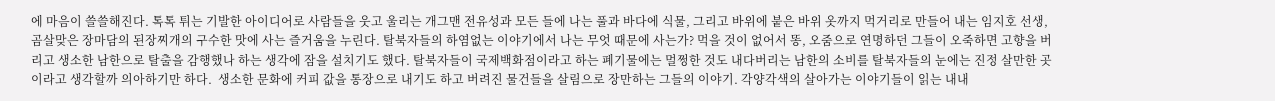에 마음이 쓸쓸해진다. 톡톡 튀는 기발한 아이디어로 사람들을 웃고 울리는 개그맨 전유성과 모든 들에 나는 풀과 바다에 식물, 그리고 바위에 붙은 바위 옷까지 먹거리로 만들어 내는 임지호 선생, 곰살맞은 장마담의 된장찌개의 구수한 맛에 사는 즐거움을 누린다. 탈북자들의 하염없는 이야기에서 나는 무엇 때문에 사는가? 먹을 것이 없어서 똥, 오줌으로 연명하던 그들이 오죽하면 고향을 버리고 생소한 남한으로 탈출을 감행했나 하는 생각에 잠을 설치기도 했다. 탈북자들이 국제백화점이라고 하는 폐기물에는 멀쩡한 것도 내다버리는 남한의 소비를 탈북자들의 눈에는 진정 살만한 곳이라고 생각할까 의아하기만 하다.  생소한 문화에 커피 값을 통장으로 내기도 하고 버려진 물건들을 살림으로 장만하는 그들의 이야기. 각양각색의 살아가는 이야기들이 읽는 내내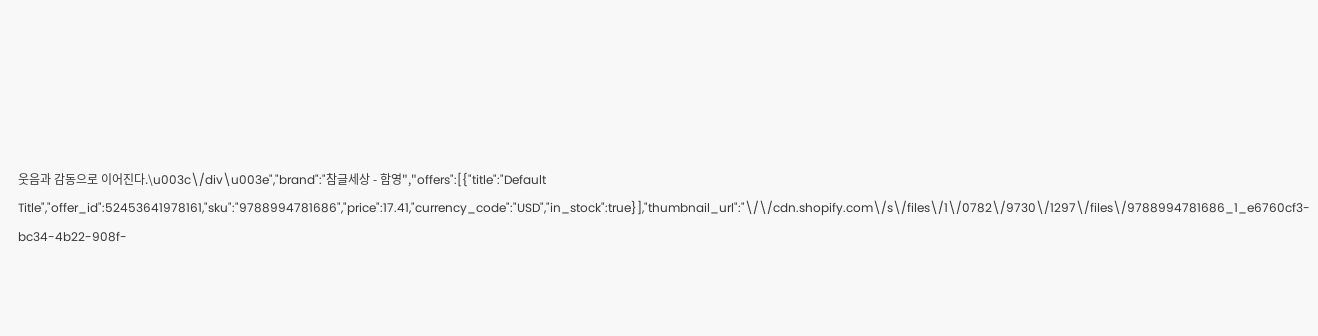웃음과 감동으로 이어진다.\u003c\/div\u003e","brand":"참글세상 - 함영","offers":[{"title":"Default Title","offer_id":52453641978161,"sku":"9788994781686","price":17.41,"currency_code":"USD","in_stock":true}],"thumbnail_url":"\/\/cdn.shopify.com\/s\/files\/1\/0782\/9730\/1297\/files\/9788994781686_1_e6760cf3-bc34-4b22-908f-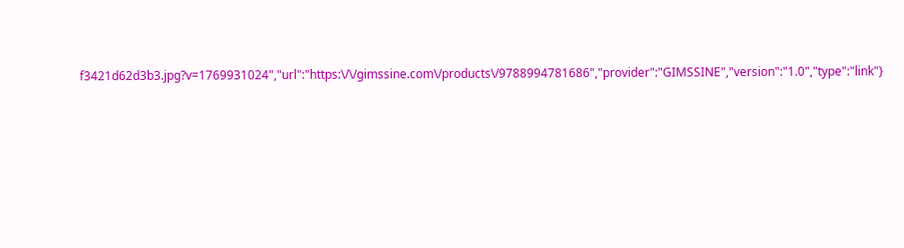f3421d62d3b3.jpg?v=1769931024","url":"https:\/\/gimssine.com\/products\/9788994781686","provider":"GIMSSINE","version":"1.0","type":"link"}